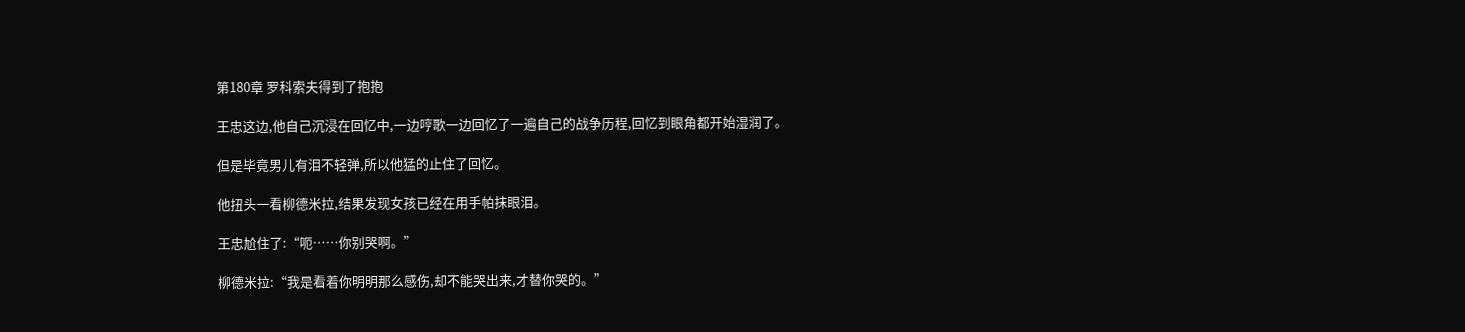第180章 罗科索夫得到了抱抱

王忠这边,他自己沉浸在回忆中,一边哼歌一边回忆了一遍自己的战争历程,回忆到眼角都开始湿润了。

但是毕竟男儿有泪不轻弹,所以他猛的止住了回忆。

他扭头一看柳德米拉,结果发现女孩已经在用手帕抹眼泪。

王忠尬住了:“呃……你别哭啊。”

柳德米拉:“我是看着你明明那么感伤,却不能哭出来,才替你哭的。”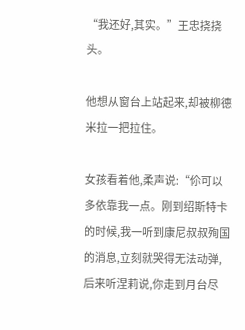“我还好,其实。”王忠挠挠头。

他想从窗台上站起来,却被柳德米拉一把拉住。

女孩看着他,柔声说:“伱可以多依靠我一点。刚到绍斯特卡的时候,我一听到康尼叔叔殉国的消息,立刻就哭得无法动弹,后来听涅莉说,你走到月台尽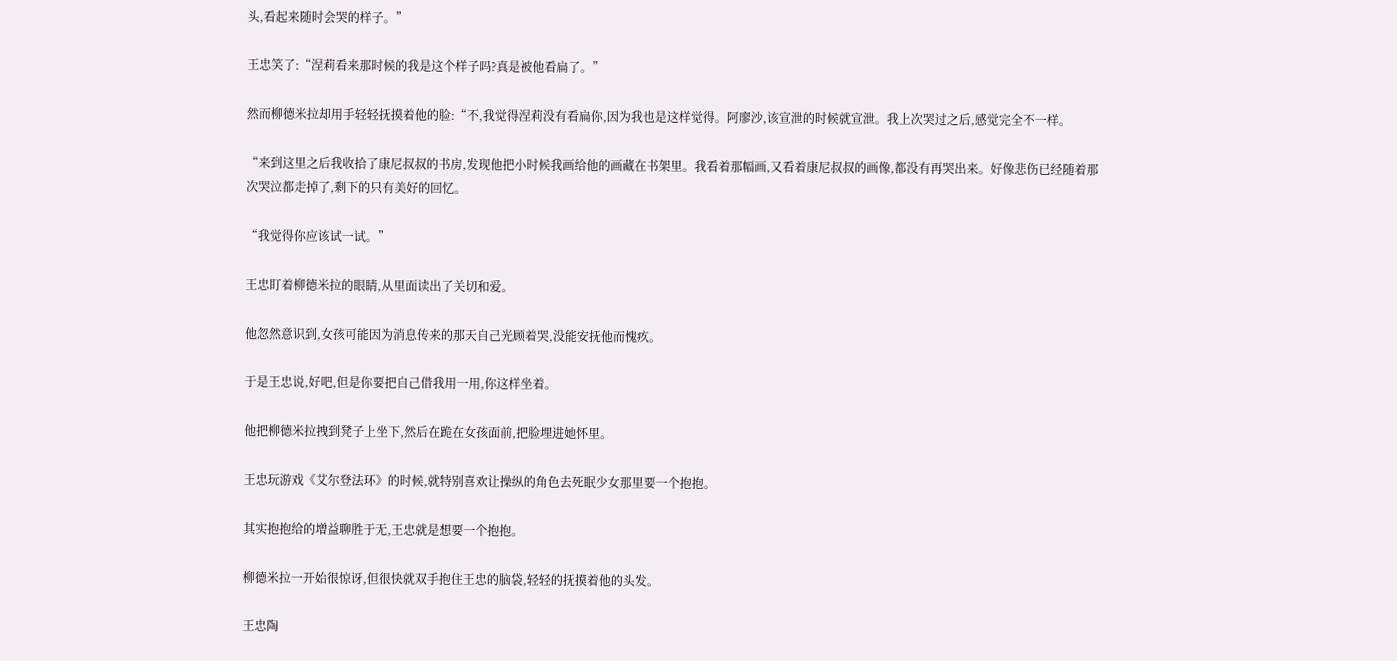头,看起来随时会哭的样子。”

王忠笑了:“涅莉看来那时候的我是这个样子吗?真是被他看扁了。”

然而柳德米拉却用手轻轻抚摸着他的脸:“不,我觉得涅莉没有看扁你,因为我也是这样觉得。阿廖沙,该宣泄的时候就宣泄。我上次哭过之后,感觉完全不一样。

“来到这里之后我收拾了康尼叔叔的书房,发现他把小时候我画给他的画藏在书架里。我看着那幅画,又看着康尼叔叔的画像,都没有再哭出来。好像悲伤已经随着那次哭泣都走掉了,剩下的只有美好的回忆。

“我觉得你应该试一试。”

王忠盯着柳德米拉的眼睛,从里面读出了关切和爱。

他忽然意识到,女孩可能因为消息传来的那天自己光顾着哭,没能安抚他而愧疚。

于是王忠说,好吧,但是你要把自己借我用一用,你这样坐着。

他把柳德米拉拽到凳子上坐下,然后在跪在女孩面前,把脸埋进她怀里。

王忠玩游戏《艾尔登法环》的时候,就特别喜欢让操纵的角色去死眠少女那里要一个抱抱。

其实抱抱给的增益聊胜于无,王忠就是想要一个抱抱。

柳德米拉一开始很惊讶,但很快就双手抱住王忠的脑袋,轻轻的抚摸着他的头发。

王忠陶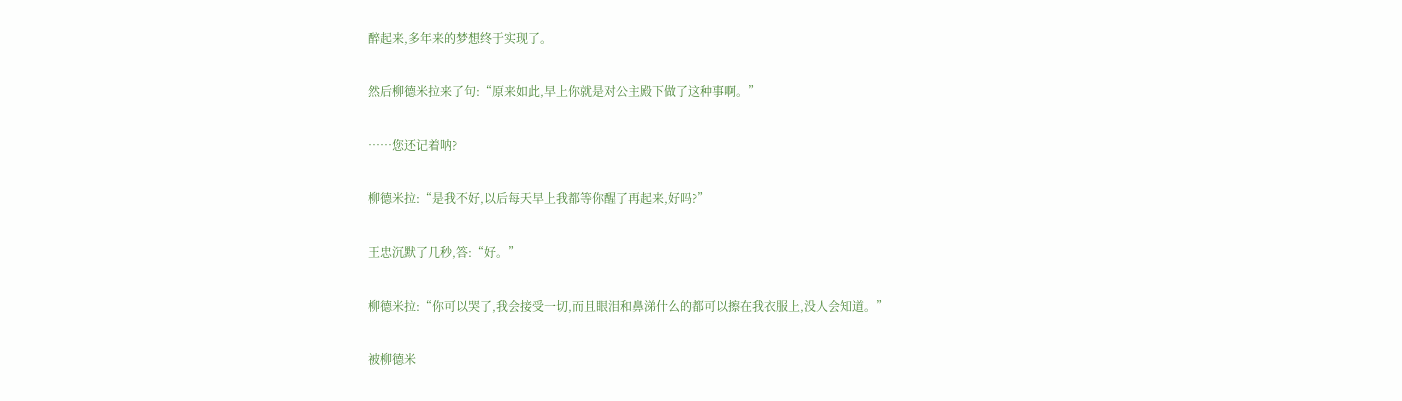醉起来,多年来的梦想终于实现了。

然后柳德米拉来了句:“原来如此,早上你就是对公主殿下做了这种事啊。”

……您还记着呐?

柳德米拉:“是我不好,以后每天早上我都等你醒了再起来,好吗?”

王忠沉默了几秒,答:“好。”

柳德米拉:“你可以哭了,我会接受一切,而且眼泪和鼻涕什么的都可以擦在我衣服上,没人会知道。”

被柳德米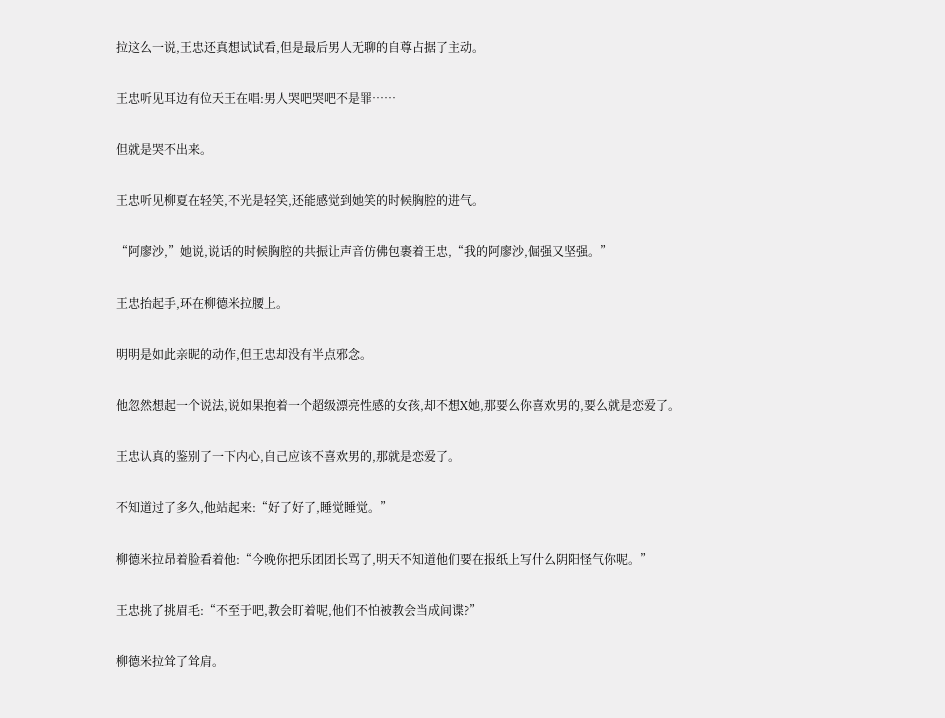拉这么一说,王忠还真想试试看,但是最后男人无聊的自尊占据了主动。

王忠听见耳边有位天王在唱:男人哭吧哭吧不是罪……

但就是哭不出来。

王忠听见柳夏在轻笑,不光是轻笑,还能感觉到她笑的时候胸腔的进气。

“阿廖沙,”她说,说话的时候胸腔的共振让声音仿佛包裹着王忠,“我的阿廖沙,倔强又坚强。”

王忠抬起手,环在柳德米拉腰上。

明明是如此亲昵的动作,但王忠却没有半点邪念。

他忽然想起一个说法,说如果抱着一个超级漂亮性感的女孩,却不想X她,那要么你喜欢男的,要么就是恋爱了。

王忠认真的鉴别了一下内心,自己应该不喜欢男的,那就是恋爱了。

不知道过了多久,他站起来:“好了好了,睡觉睡觉。”

柳德米拉昂着脸看着他:“今晚你把乐团团长骂了,明天不知道他们要在报纸上写什么阴阳怪气你呢。”

王忠挑了挑眉毛:“不至于吧,教会盯着呢,他们不怕被教会当成间谍?”

柳德米拉耸了耸肩。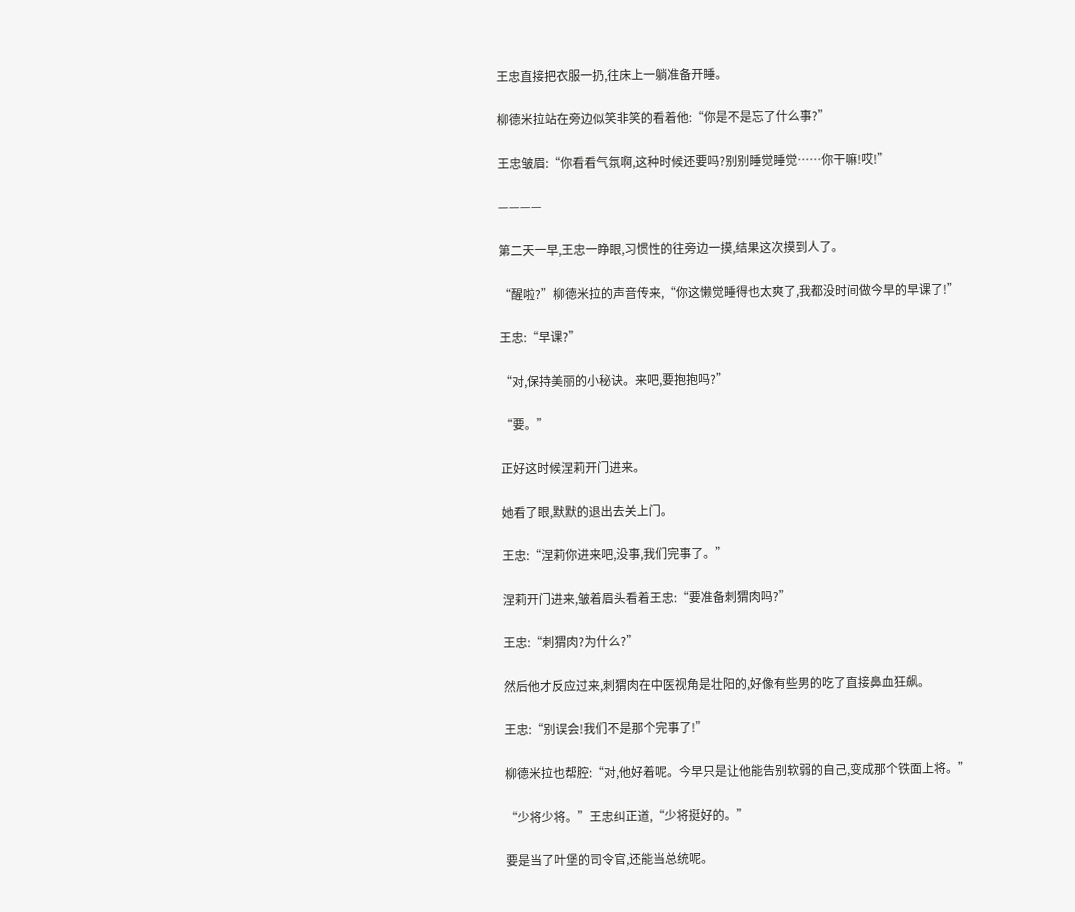王忠直接把衣服一扔,往床上一躺准备开睡。

柳德米拉站在旁边似笑非笑的看着他:“你是不是忘了什么事?”

王忠皱眉:“你看看气氛啊,这种时候还要吗?别别睡觉睡觉……你干嘛!哎!”

————

第二天一早,王忠一睁眼,习惯性的往旁边一摸,结果这次摸到人了。

“醒啦?”柳德米拉的声音传来,“你这懒觉睡得也太爽了,我都没时间做今早的早课了!”

王忠:“早课?”

“对,保持美丽的小秘诀。来吧,要抱抱吗?”

“要。”

正好这时候涅莉开门进来。

她看了眼,默默的退出去关上门。

王忠:“涅莉你进来吧,没事,我们完事了。”

涅莉开门进来,皱着眉头看着王忠:“要准备刺猬肉吗?”

王忠:“刺猬肉?为什么?”

然后他才反应过来,刺猬肉在中医视角是壮阳的,好像有些男的吃了直接鼻血狂飙。

王忠:“别误会!我们不是那个完事了!”

柳德米拉也帮腔:“对,他好着呢。今早只是让他能告别软弱的自己,变成那个铁面上将。”

“少将少将。”王忠纠正道,“少将挺好的。”

要是当了叶堡的司令官,还能当总统呢。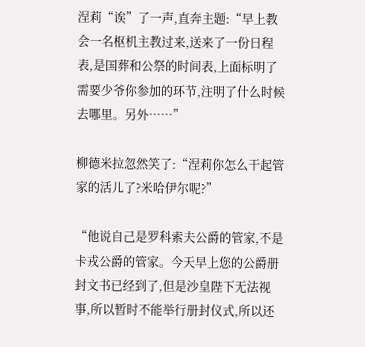涅莉“诶”了一声,直奔主题:“早上教会一名枢机主教过来,送来了一份日程表,是国葬和公祭的时间表,上面标明了需要少爷你参加的环节,注明了什么时候去哪里。另外……”

柳德米拉忽然笑了:“涅莉你怎么干起管家的活儿了?米哈伊尔呢?”

“他说自己是罗科索夫公爵的管家,不是卡戎公爵的管家。今天早上您的公爵册封文书已经到了,但是沙皇陛下无法视事,所以暂时不能举行册封仪式,所以还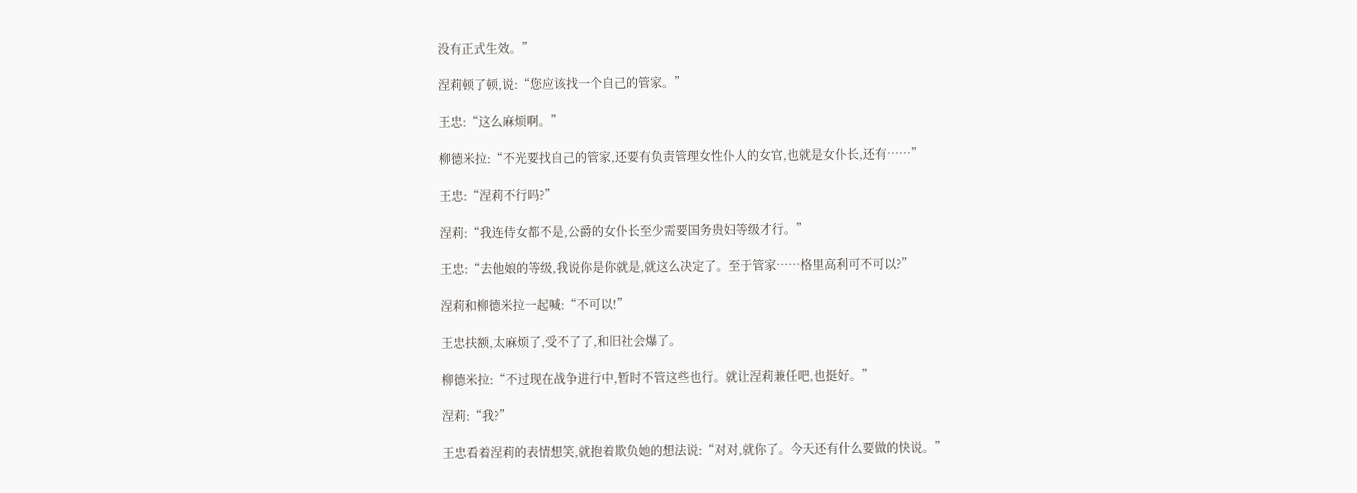没有正式生效。”

涅莉顿了顿,说:“您应该找一个自己的管家。”

王忠:“这么麻烦啊。”

柳德米拉:“不光要找自己的管家,还要有负责管理女性仆人的女官,也就是女仆长,还有……”

王忠:“涅莉不行吗?”

涅莉:“我连侍女都不是,公爵的女仆长至少需要国务贵妇等级才行。”

王忠:“去他娘的等级,我说你是你就是,就这么决定了。至于管家……格里高利可不可以?”

涅莉和柳德米拉一起喊:“不可以!”

王忠扶额,太麻烦了,受不了了,和旧社会爆了。

柳德米拉:“不过现在战争进行中,暂时不管这些也行。就让涅莉兼任吧,也挺好。”

涅莉:“我?”

王忠看着涅莉的表情想笑,就抱着欺负她的想法说:“对对,就你了。今天还有什么要做的快说。”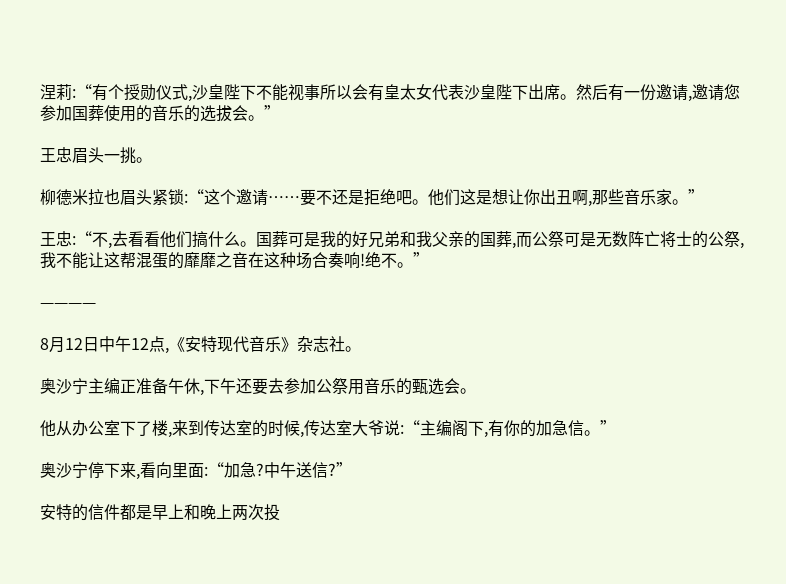涅莉:“有个授勋仪式,沙皇陛下不能视事所以会有皇太女代表沙皇陛下出席。然后有一份邀请,邀请您参加国葬使用的音乐的选拔会。”

王忠眉头一挑。

柳德米拉也眉头紧锁:“这个邀请……要不还是拒绝吧。他们这是想让你出丑啊,那些音乐家。”

王忠:“不,去看看他们搞什么。国葬可是我的好兄弟和我父亲的国葬,而公祭可是无数阵亡将士的公祭,我不能让这帮混蛋的靡靡之音在这种场合奏响!绝不。”

————

8月12日中午12点,《安特现代音乐》杂志社。

奥沙宁主编正准备午休,下午还要去参加公祭用音乐的甄选会。

他从办公室下了楼,来到传达室的时候,传达室大爷说:“主编阁下,有你的加急信。”

奥沙宁停下来,看向里面:“加急?中午送信?”

安特的信件都是早上和晚上两次投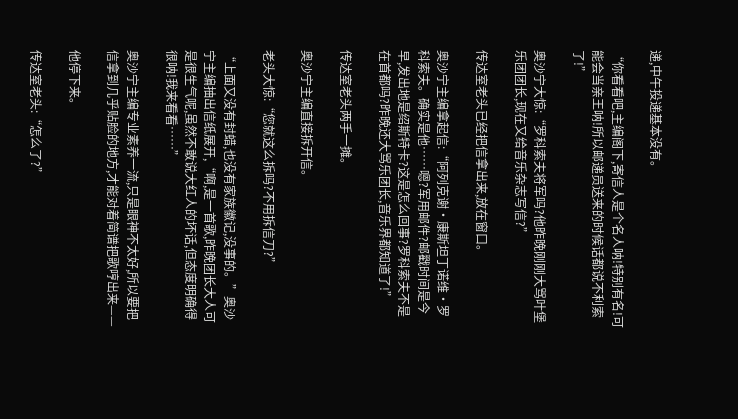递,中午投递基本没有。

“你看看吧,主编阁下,寄信人是个名人呐!特别有名!可能会当亲王呐!所以邮递员送来的时候话都说不利索了!”

奥沙宁大惊:“罗科索夫将军吗?他昨晚刚刚大骂叶堡乐团团长,现在又给音乐杂志写信?”

传达室老头已经把信拿出来,放在窗口。

奥沙宁主编拿起信:“阿列克谢·康斯坦丁诺维·罗科索夫。确实是他……嗯?军用邮件?邮戳时间是今早,发出地是绍斯特卡?这是怎么回事?罗科索夫不是在首都吗?昨晚还大骂乐团长,音乐界都知道了!”

传达室老头两手一摊。

奥沙宁主编直接拆开信。

老头大惊:“您就这么拆吗?不用拆信刀?”

“上面又没有封蜡,也没有家族徽记,没事的。”奥沙宁主编抽出信纸展开,“啊,是一首歌,昨晚团长大人可是很生气呢,虽然不敢说大红人的坏话,但态度明确得很呐!我来看看……”

奥沙宁主编专业素养一流,只是眼神不太好,所以要把信拿到几乎贴脸的地方,才能对着简谱把歌哼出来——

他停下来。

传达室老头:“怎么了?”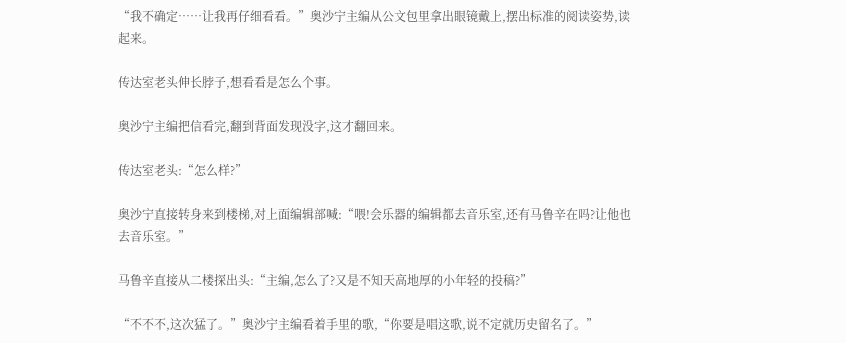“我不确定……让我再仔细看看。”奥沙宁主编从公文包里拿出眼镜戴上,摆出标准的阅读姿势,读起来。

传达室老头伸长脖子,想看看是怎么个事。

奥沙宁主编把信看完,翻到背面发现没字,这才翻回来。

传达室老头:“怎么样?”

奥沙宁直接转身来到楼梯,对上面编辑部喊:“喂!会乐器的编辑都去音乐室,还有马鲁辛在吗?让他也去音乐室。”

马鲁辛直接从二楼探出头:“主编,怎么了?又是不知天高地厚的小年轻的投稿?”

“不不不,这次猛了。”奥沙宁主编看着手里的歌,“你要是唱这歌,说不定就历史留名了。”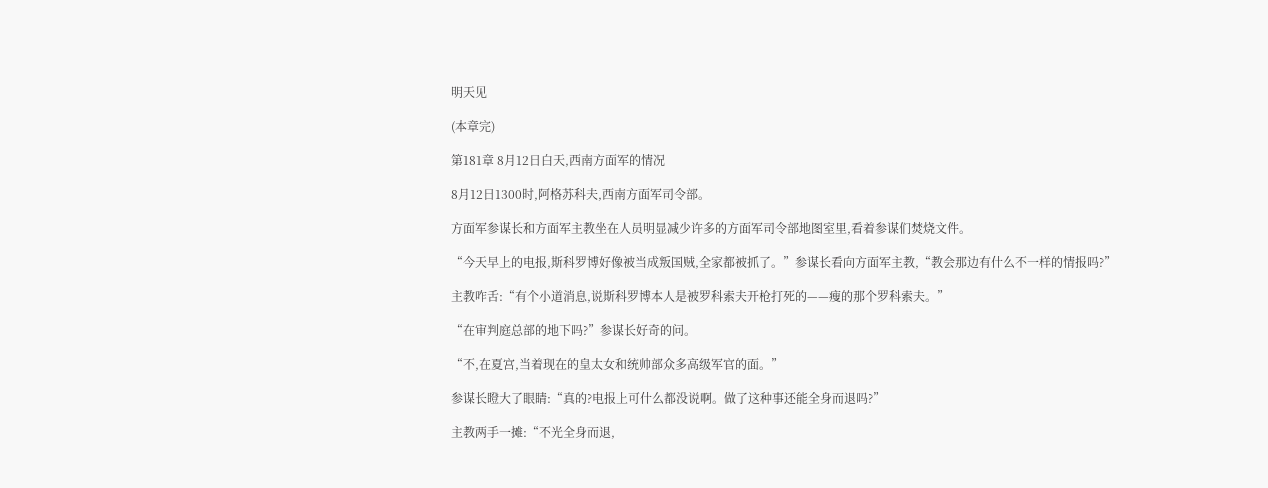明天见

(本章完)

第181章 8月12日白天,西南方面军的情况

8月12日1300时,阿格苏科夫,西南方面军司令部。

方面军参谋长和方面军主教坐在人员明显减少许多的方面军司令部地图室里,看着参谋们焚烧文件。

“今天早上的电报,斯科罗博好像被当成叛国贼,全家都被抓了。”参谋长看向方面军主教,“教会那边有什么不一样的情报吗?”

主教咋舌:“有个小道消息,说斯科罗博本人是被罗科索夫开枪打死的——瘦的那个罗科索夫。”

“在审判庭总部的地下吗?”参谋长好奇的问。

“不,在夏宫,当着现在的皇太女和统帅部众多高级军官的面。”

参谋长瞪大了眼睛:“真的?电报上可什么都没说啊。做了这种事还能全身而退吗?”

主教两手一摊:“不光全身而退,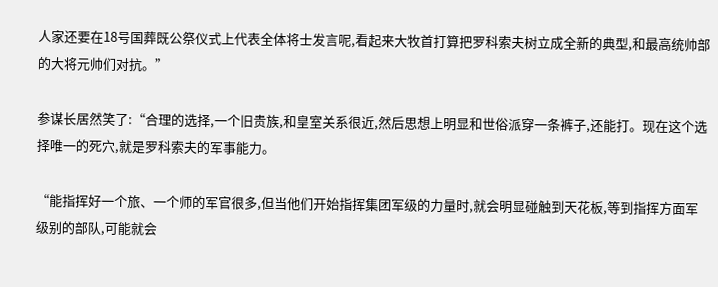人家还要在18号国葬既公祭仪式上代表全体将士发言呢,看起来大牧首打算把罗科索夫树立成全新的典型,和最高统帅部的大将元帅们对抗。”

参谋长居然笑了:“合理的选择,一个旧贵族,和皇室关系很近,然后思想上明显和世俗派穿一条裤子,还能打。现在这个选择唯一的死穴,就是罗科索夫的军事能力。

“能指挥好一个旅、一个师的军官很多,但当他们开始指挥集团军级的力量时,就会明显碰触到天花板,等到指挥方面军级别的部队,可能就会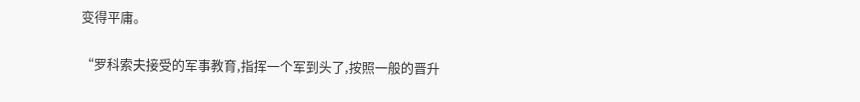变得平庸。

“罗科索夫接受的军事教育,指挥一个军到头了,按照一般的晋升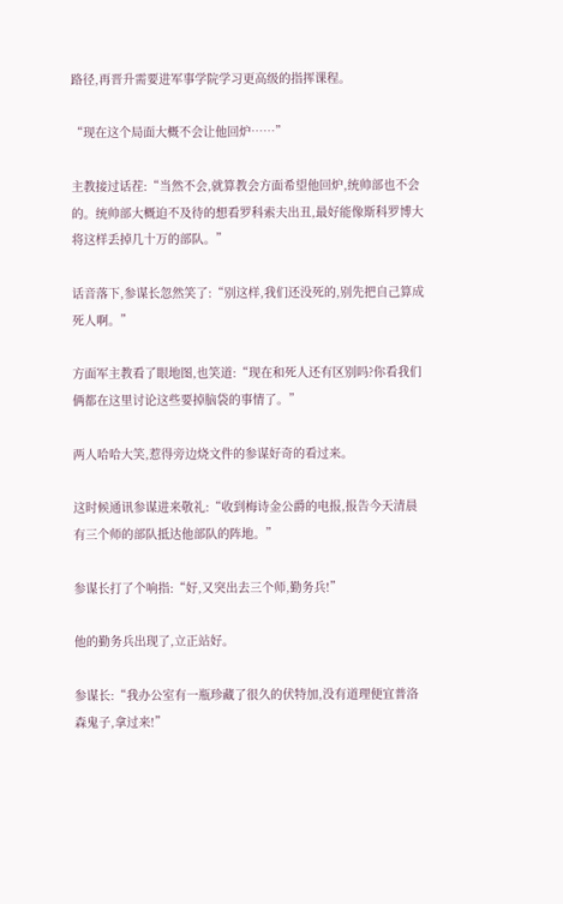路径,再晋升需要进军事学院学习更高级的指挥课程。

“现在这个局面大概不会让他回炉……”

主教接过话茬:“当然不会,就算教会方面希望他回炉,统帅部也不会的。统帅部大概迫不及待的想看罗科索夫出丑,最好能像斯科罗博大将这样丢掉几十万的部队。”

话音落下,参谋长忽然笑了:“别这样,我们还没死的,别先把自己算成死人啊。”

方面军主教看了眼地图,也笑道:“现在和死人还有区别吗?你看我们俩都在这里讨论这些要掉脑袋的事情了。”

两人哈哈大笑,惹得旁边烧文件的参谋好奇的看过来。

这时候通讯参谋进来敬礼:“收到梅诗金公爵的电报,报告今天清晨有三个师的部队抵达他部队的阵地。”

参谋长打了个响指:“好,又突出去三个师,勤务兵!”

他的勤务兵出现了,立正站好。

参谋长:“我办公室有一瓶珍藏了很久的伏特加,没有道理便宜普洛森鬼子,拿过来!”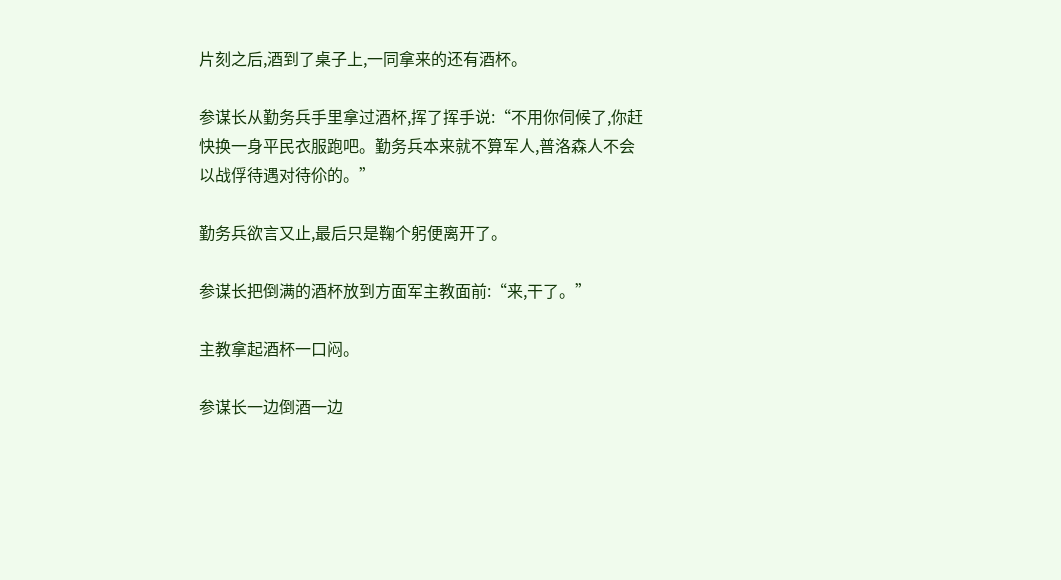片刻之后,酒到了桌子上,一同拿来的还有酒杯。

参谋长从勤务兵手里拿过酒杯,挥了挥手说:“不用你伺候了,你赶快换一身平民衣服跑吧。勤务兵本来就不算军人,普洛森人不会以战俘待遇对待伱的。”

勤务兵欲言又止,最后只是鞠个躬便离开了。

参谋长把倒满的酒杯放到方面军主教面前:“来,干了。”

主教拿起酒杯一口闷。

参谋长一边倒酒一边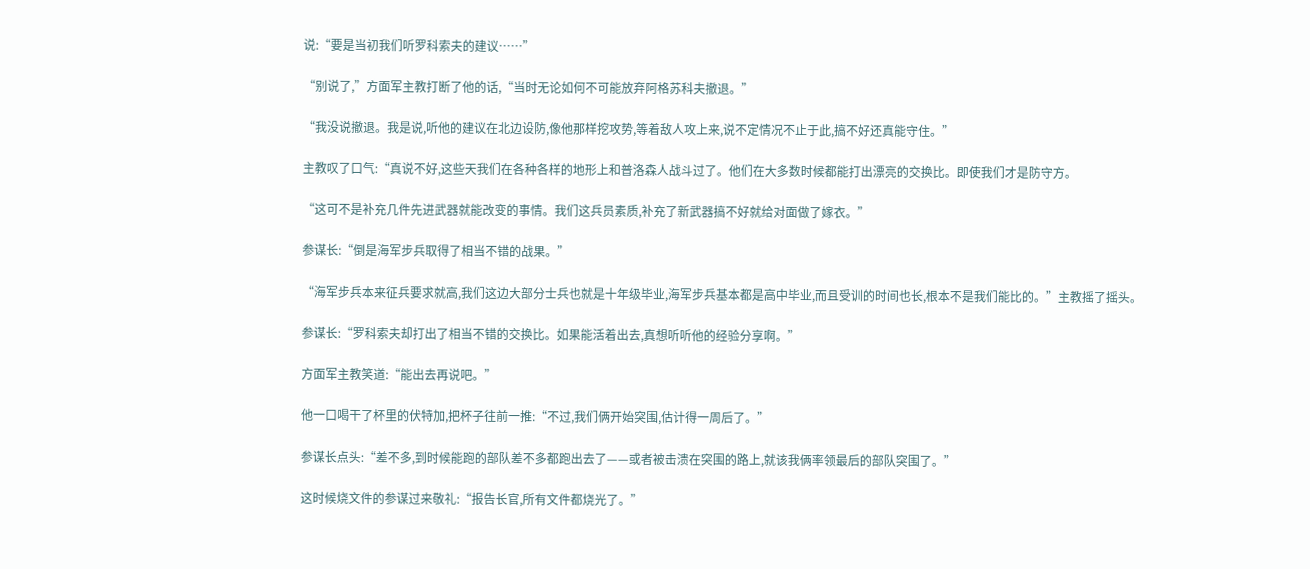说:“要是当初我们听罗科索夫的建议……”

“别说了,”方面军主教打断了他的话,“当时无论如何不可能放弃阿格苏科夫撤退。”

“我没说撤退。我是说,听他的建议在北边设防,像他那样挖攻势,等着敌人攻上来,说不定情况不止于此,搞不好还真能守住。”

主教叹了口气:“真说不好,这些天我们在各种各样的地形上和普洛森人战斗过了。他们在大多数时候都能打出漂亮的交换比。即使我们才是防守方。

“这可不是补充几件先进武器就能改变的事情。我们这兵员素质,补充了新武器搞不好就给对面做了嫁衣。”

参谋长:“倒是海军步兵取得了相当不错的战果。”

“海军步兵本来征兵要求就高,我们这边大部分士兵也就是十年级毕业,海军步兵基本都是高中毕业,而且受训的时间也长,根本不是我们能比的。”主教摇了摇头。

参谋长:“罗科索夫却打出了相当不错的交换比。如果能活着出去,真想听听他的经验分享啊。”

方面军主教笑道:“能出去再说吧。”

他一口喝干了杯里的伏特加,把杯子往前一推:“不过,我们俩开始突围,估计得一周后了。”

参谋长点头:“差不多,到时候能跑的部队差不多都跑出去了——或者被击溃在突围的路上,就该我俩率领最后的部队突围了。”

这时候烧文件的参谋过来敬礼:“报告长官,所有文件都烧光了。”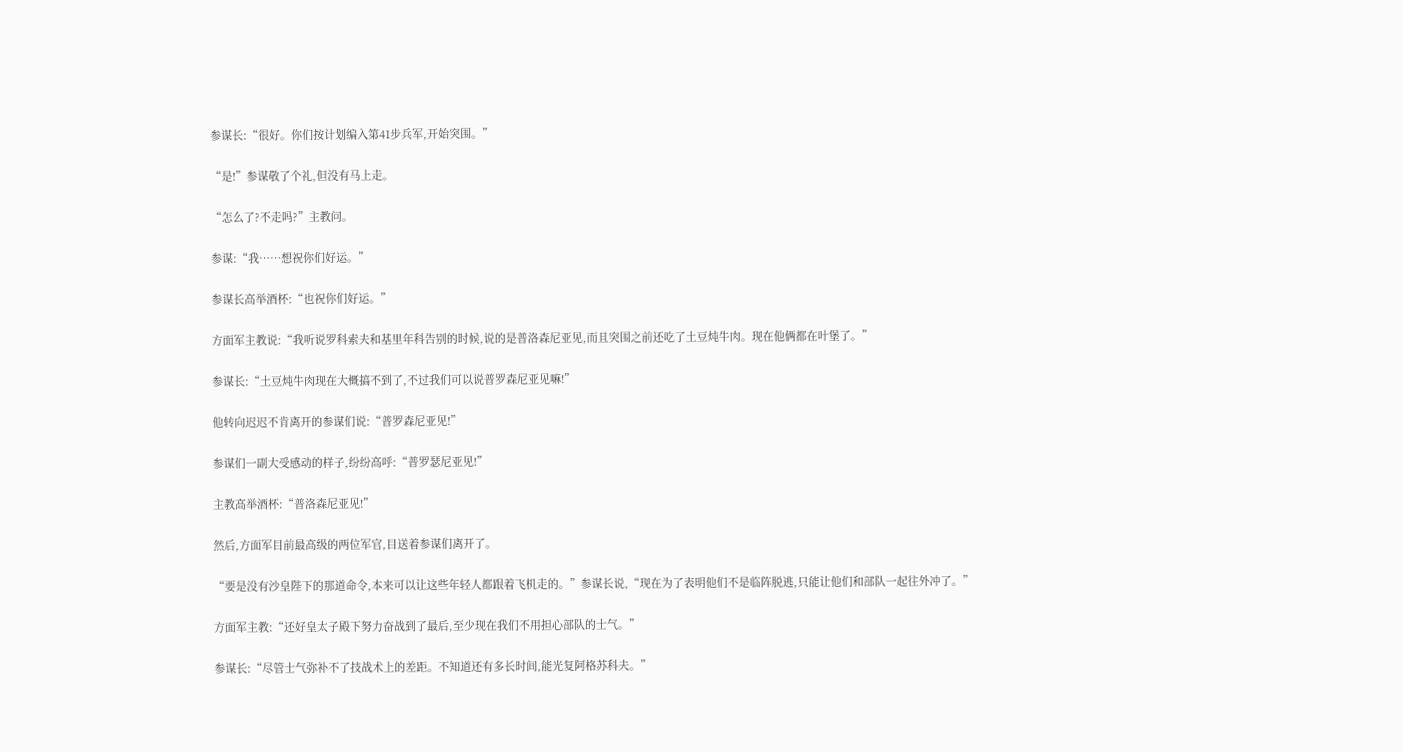参谋长:“很好。你们按计划编入第41步兵军,开始突围。”

“是!”参谋敬了个礼,但没有马上走。

“怎么了?不走吗?”主教问。

参谋:“我……想祝你们好运。”

参谋长高举酒杯:“也祝你们好运。”

方面军主教说:“我听说罗科索夫和基里年科告别的时候,说的是普洛森尼亚见,而且突围之前还吃了土豆炖牛肉。现在他俩都在叶堡了。”

参谋长:“土豆炖牛肉现在大概搞不到了,不过我们可以说普罗森尼亚见嘛!”

他转向迟迟不肯离开的参谋们说:“普罗森尼亚见!”

参谋们一副大受感动的样子,纷纷高呼:“普罗瑟尼亚见!”

主教高举酒杯:“普洛森尼亚见!”

然后,方面军目前最高级的两位军官,目送着参谋们离开了。

“要是没有沙皇陛下的那道命令,本来可以让这些年轻人都跟着飞机走的。”参谋长说,“现在为了表明他们不是临阵脱逃,只能让他们和部队一起往外冲了。”

方面军主教:“还好皇太子殿下努力奋战到了最后,至少现在我们不用担心部队的士气。”

参谋长:“尽管士气弥补不了技战术上的差距。不知道还有多长时间,能光复阿格苏科夫。”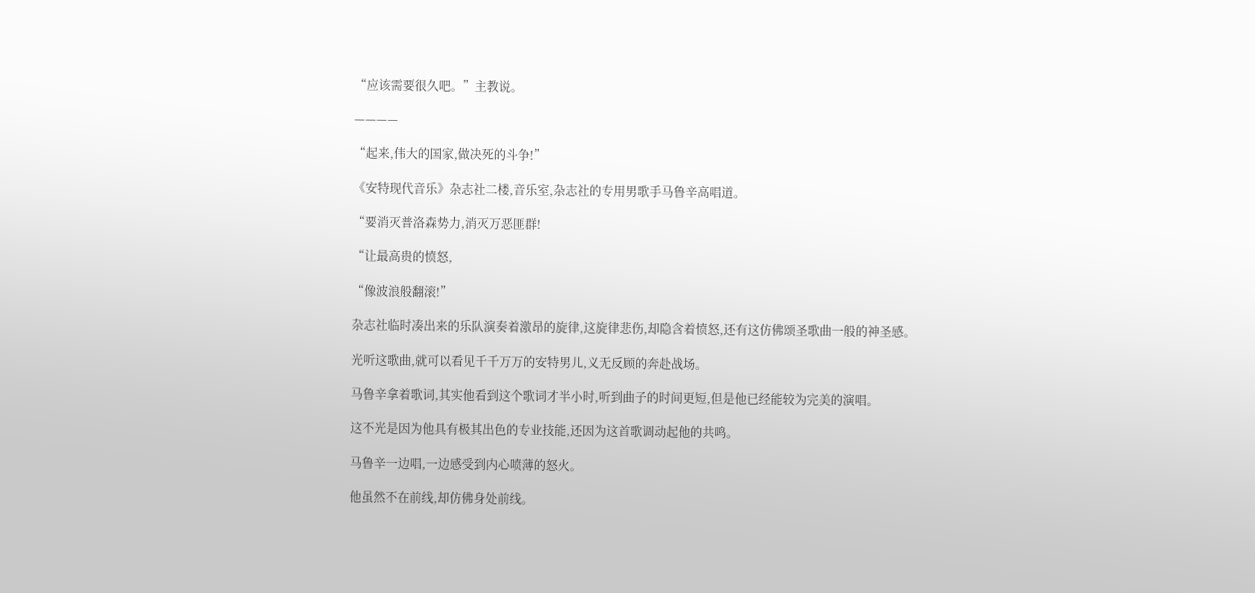“应该需要很久吧。”主教说。

————

“起来,伟大的国家,做决死的斗争!”

《安特现代音乐》杂志社二楼,音乐室,杂志社的专用男歌手马鲁辛高唱道。

“要消灭普洛森势力,消灭万恶匪群!

“让最高贵的愤怒,

“像波浪般翻滚!”

杂志社临时凑出来的乐队演奏着激昂的旋律,这旋律悲伤,却隐含着愤怒,还有这仿佛颂圣歌曲一般的神圣感。

光听这歌曲,就可以看见千千万万的安特男儿,义无反顾的奔赴战场。

马鲁辛拿着歌词,其实他看到这个歌词才半小时,听到曲子的时间更短,但是他已经能较为完美的演唱。

这不光是因为他具有极其出色的专业技能,还因为这首歌调动起他的共鸣。

马鲁辛一边唱,一边感受到内心喷薄的怒火。

他虽然不在前线,却仿佛身处前线。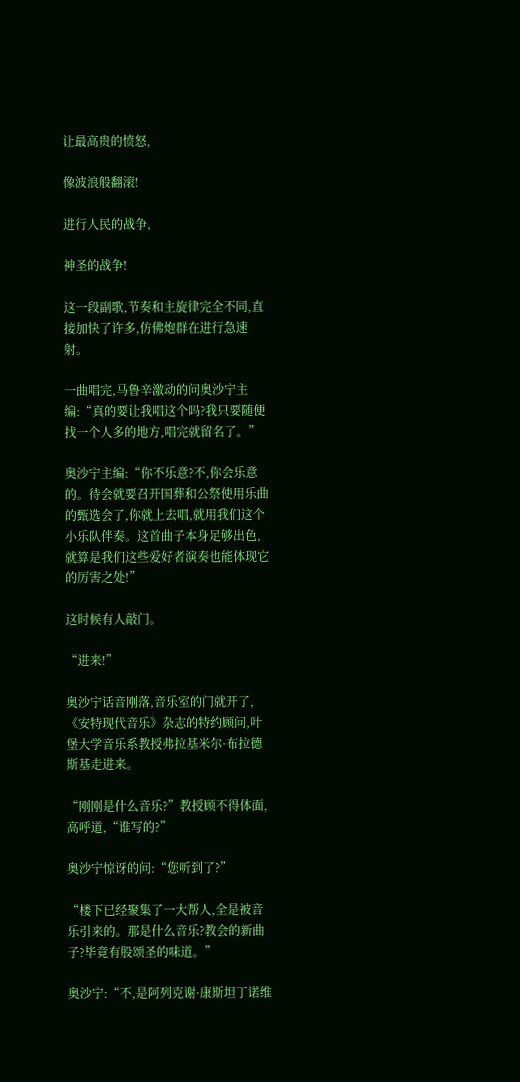让最高贵的愤怒,

像波浪般翻滚!

进行人民的战争,

神圣的战争!

这一段副歌,节奏和主旋律完全不同,直接加快了许多,仿佛炮群在进行急速射。

一曲唱完,马鲁辛激动的问奥沙宁主编:“真的要让我唱这个吗?我只要随便找一个人多的地方,唱完就留名了。”

奥沙宁主编:“你不乐意?不,你会乐意的。待会就要召开国葬和公祭使用乐曲的甄选会了,你就上去唱,就用我们这个小乐队伴奏。这首曲子本身足够出色,就算是我们这些爱好者演奏也能体现它的厉害之处!”

这时候有人敲门。

“进来!”

奥沙宁话音刚落,音乐室的门就开了,《安特现代音乐》杂志的特约顾问,叶堡大学音乐系教授弗拉基米尔·布拉德斯基走进来。

“刚刚是什么音乐?”教授顾不得体面,高呼道,“谁写的?”

奥沙宁惊讶的问:“您听到了?”

“楼下已经聚集了一大帮人,全是被音乐引来的。那是什么音乐?教会的新曲子?毕竟有股颂圣的味道。”

奥沙宁:“不,是阿列克谢·康斯坦丁诺维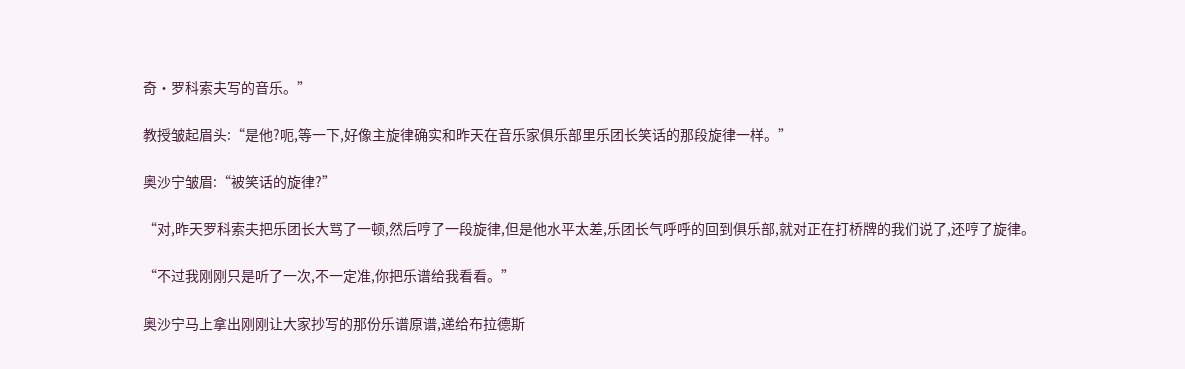奇·罗科索夫写的音乐。”

教授皱起眉头:“是他?呃,等一下,好像主旋律确实和昨天在音乐家俱乐部里乐团长笑话的那段旋律一样。”

奥沙宁皱眉:“被笑话的旋律?”

“对,昨天罗科索夫把乐团长大骂了一顿,然后哼了一段旋律,但是他水平太差,乐团长气呼呼的回到俱乐部,就对正在打桥牌的我们说了,还哼了旋律。

“不过我刚刚只是听了一次,不一定准,你把乐谱给我看看。”

奥沙宁马上拿出刚刚让大家抄写的那份乐谱原谱,递给布拉德斯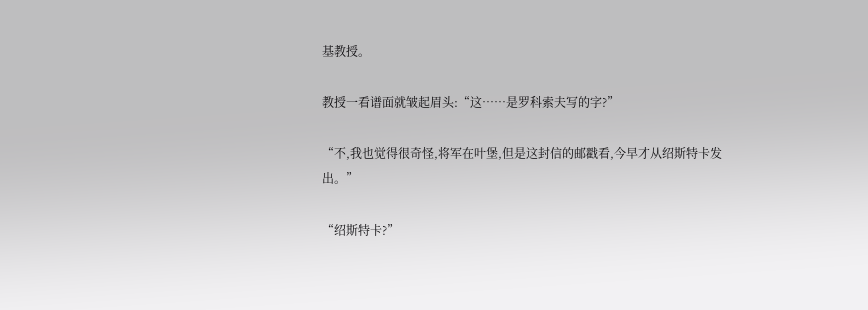基教授。

教授一看谱面就皱起眉头:“这……是罗科索夫写的字?”

“不,我也觉得很奇怪,将军在叶堡,但是这封信的邮戳看,今早才从绍斯特卡发出。”

“绍斯特卡?”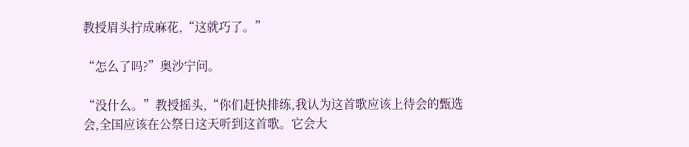教授眉头拧成麻花,“这就巧了。”

“怎么了吗?”奥沙宁问。

“没什么。”教授摇头,“你们赶快排练,我认为这首歌应该上待会的甄选会,全国应该在公祭日这天听到这首歌。它会大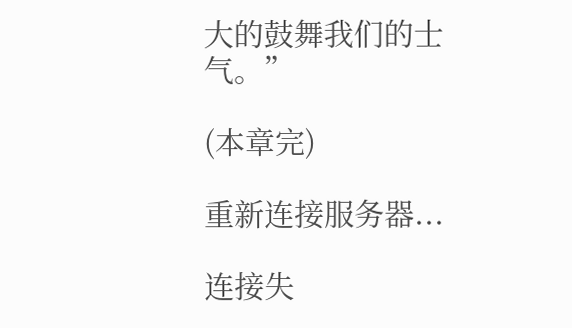大的鼓舞我们的士气。”

(本章完)

重新连接服务器...

连接失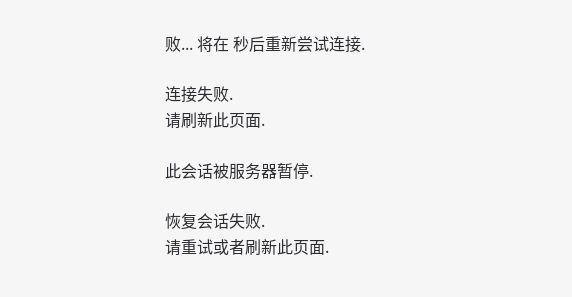败... 将在 秒后重新尝试连接.

连接失败.
请刷新此页面.

此会话被服务器暂停.

恢复会话失败.
请重试或者刷新此页面.